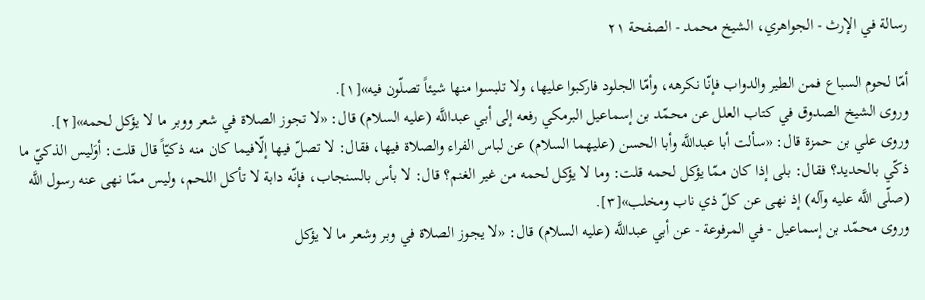رسالة في الإرث - الجواهري، الشيخ محمد - الصفحة ٢١

أمّا لحوم السباع فمن الطير والدواب فإنّا نكرهه، وأمّا الجلود فاركبوا عليها، ولا تلبسوا منها شيئاً تصلّون فيه»[١].
وروى الشيخ الصدوق‌ في كتاب العلل عن محمّد بن إسماعيل البرمكي رفعه إلى أبي عبداللَّه (عليه السلام) قال: «لا تجوز الصلاة في شعر ووبر ما لا يؤكل لحمه»[٢].
وروى علي بن حمزة قال: «سألت أبا عبداللَّه وأبا الحسن (عليهما السلام) عن لباس الفراء والصلاة فيها، فقال: لا تصلّ فيها إلّافيما كان منه ذكيّاً قال قلت: أوَليس الذكيّ ما ذكّي بالحديد؟ فقال: بلى إذا كان ممّا يؤكل لحمه قلت: وما لا يؤكل لحمه من غير الغنم؟ قال: لا بأس بالسنجاب، فإنّه دابة لا تأكل اللحم، وليس ممّا نهى عنه رسول اللَّه (صلّى اللَّه عليه وآله) إذ نهى عن كلّ ذي ناب ومخلب»[٣].
وروى محمّد بن إسماعيل - في المرفوعة - عن أبي عبداللَّه (عليه السلام) قال: «لا يجوز الصلاة في وبر وشعر ما لا يؤكل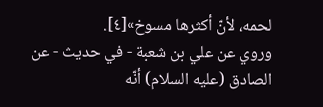لحمه، لأنّ أكثرها مسوخ»[٤].
وروي عن علي بن شعبة - في حديث - عن الصادق (عليه السلام) أنّه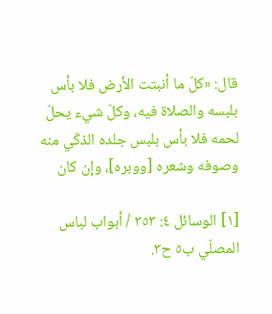قال: «كلّ ما أنبتت الأرض فلا بأس بلبسه والصلاة فيه، وكلّ شي‌ء يحلّ لحمه فلا بأس بلبس جلده الذكّي منه وصوفه وشعره [ووبره]، وإن كان‌

[١] الوسائل ٤: ٣٥٣ / أبواب لباس المصلّي ب‌٥ ح‌٣.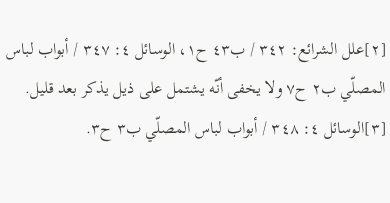[٢]علل الشرائع: ٣٤٢ / ب‌٤٣ ح‌١، الوسائل ٤: ٣٤٧ / أبواب لباس المصلّي ب‌٢ ح‌٧ ولا يخفى أنّه يشتمل على ذيل يذكر بعد قليل.
[٣]الوسائل ٤: ٣٤٨ / أبواب لباس المصلّي ب‌٣ ح‌٣.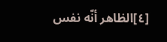[٤]الظاهر أنّه نفس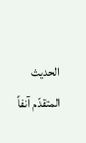الحديث المتقدّم آنفاً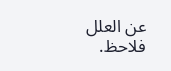عن العلل فلاحظ.